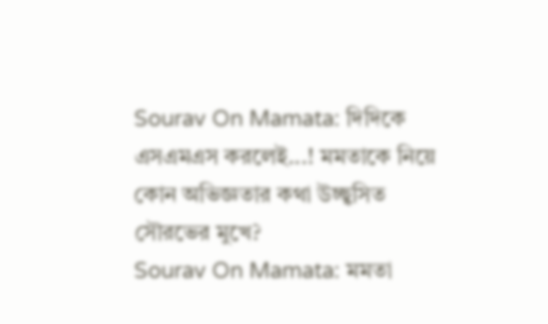Sourav On Mamata: দিদিকে এসএমএস করলেই...! মমতাকে নিয়ে কোন অভিজ্ঞতার কথা উচ্ছ্বসিত সৌরভের মুখে?
Sourav On Mamata: মমতা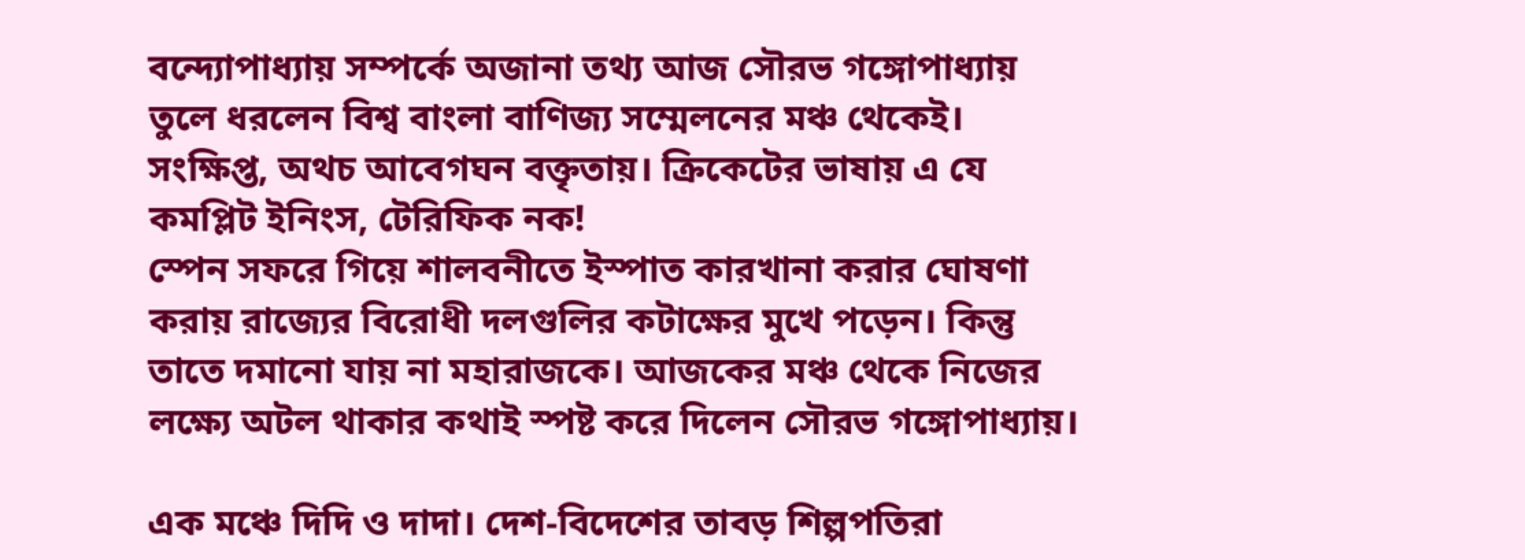বন্দ্যোপাধ্যায় সম্পর্কে অজানা তথ্য আজ সৌরভ গঙ্গোপাধ্যায় তুলে ধরলেন বিশ্ব বাংলা বাণিজ্য সম্মেলনের মঞ্চ থেকেই। সংক্ষিপ্ত, অথচ আবেগঘন বক্তৃতায়। ক্রিকেটের ভাষায় এ যে কমপ্লিট ইনিংস, টেরিফিক নক!
স্পেন সফরে গিয়ে শালবনীতে ইস্পাত কারখানা করার ঘোষণা করায় রাজ্যের বিরোধী দলগুলির কটাক্ষের মুখে পড়েন। কিন্তু তাতে দমানো যায় না মহারাজকে। আজকের মঞ্চ থেকে নিজের লক্ষ্যে অটল থাকার কথাই স্পষ্ট করে দিলেন সৌরভ গঙ্গোপাধ্যায়।

এক মঞ্চে দিদি ও দাদা। দেশ-বিদেশের তাবড় শিল্পপতিরা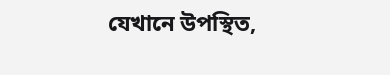যেখানে উপস্থিত,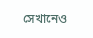সেখানেও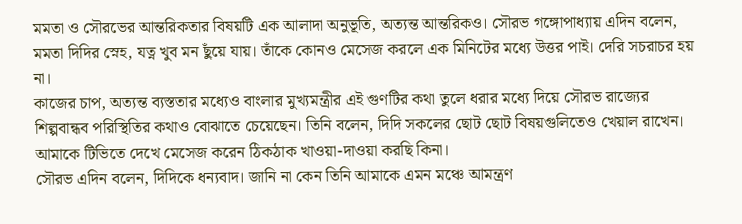মমতা ও সৌরভের আন্তরিকতার বিষয়টি এক আলাদা অনুভূতি, অত্যন্ত আন্তরিকও। সৌরভ গঙ্গোপাধ্যায় এদিন বলেন, মমতা দিদির স্নেহ, যত্ন খুব মন ছুঁয়ে যায়। তাঁকে কোনও মেসেজ করলে এক মিনিটের মধ্যে উত্তর পাই। দেরি সচরাচর হয় না।
কাজের চাপ, অত্যন্ত ব্যস্ততার মধ্যেও বাংলার মুখ্যমন্ত্রীর এই গুণটির কথা তুলে ধরার মধ্যে দিয়ে সৌরভ রাজ্যের শিল্পবান্ধব পরিস্থিতির কথাও বোঝাতে চেয়েছেন। তিনি বলেন, দিদি সকলের ছোট ছোট বিষয়গুলিতেও খেয়াল রাখেন। আমাকে টিভিতে দেখে মেসেজ করেন ঠিকঠাক খাওয়া-দাওয়া করছি কিনা।
সৌরভ এদিন বলেন, দিদিকে ধন্যবাদ। জানি না কেন তিনি আমাকে এমন মঞ্চে আমন্ত্রণ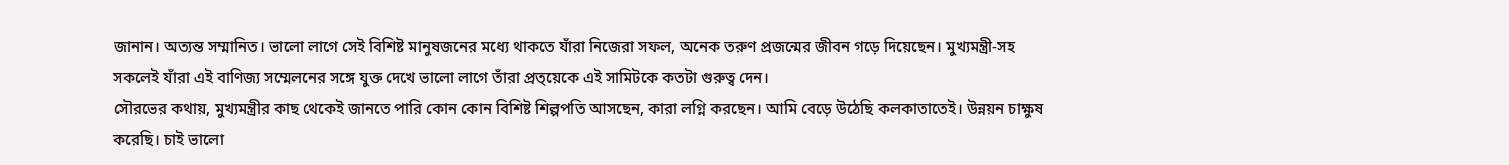জানান। অত্যন্ত সম্মানিত। ভালো লাগে সেই বিশিষ্ট মানুষজনের মধ্যে থাকতে যাঁরা নিজেরা সফল, অনেক তরুণ প্রজন্মের জীবন গড়ে দিয়েছেন। মুখ্যমন্ত্রী-সহ সকলেই যাঁরা এই বাণিজ্য সম্মেলনের সঙ্গে যুক্ত দেখে ভালো লাগে তাঁরা প্রত্য়েকে এই সামিটকে কতটা গুরুত্ব দেন।
সৌরভের কথায়, মুখ্যমন্ত্রীর কাছ থেকেই জানতে পারি কোন কোন বিশিষ্ট শিল্পপতি আসছেন, কারা লগ্নি করছেন। আমি বেড়ে উঠেছি কলকাতাতেই। উন্নয়ন চাক্ষুষ করেছি। চাই ভালো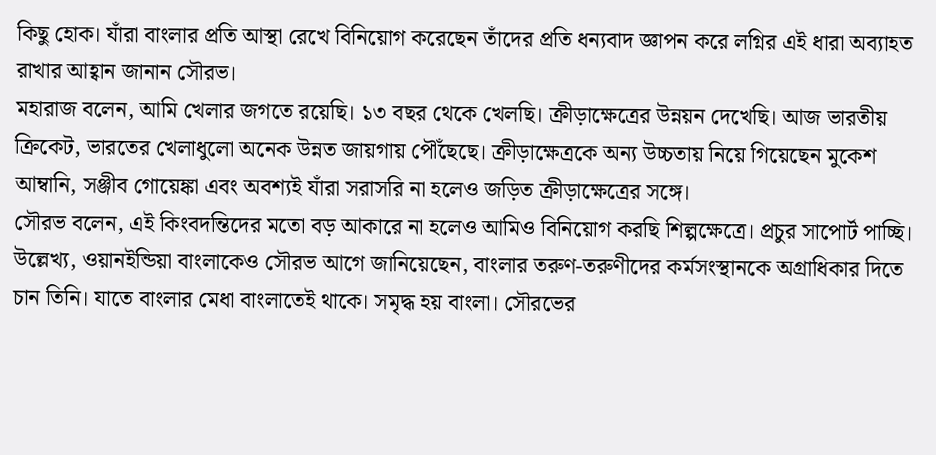কিছু হোক। যাঁরা বাংলার প্রতি আস্থা রেখে বিনিয়োগ করেছেন তাঁদের প্রতি ধন্যবাদ জ্ঞাপন করে লগ্নির এই ধারা অব্যাহত রাখার আহ্বান জানান সৌরভ।
মহারাজ বলেন, আমি খেলার জগতে রয়েছি। ১৩ বছর থেকে খেলছি। ক্রীড়াক্ষেত্রের উন্নয়ন দেখেছি। আজ ভারতীয় ক্রিকেট, ভারতের খেলাধুলো অনেক উন্নত জায়গায় পৌঁছেছে। ক্রীড়াক্ষেত্রকে অন্য উচ্চতায় নিয়ে গিয়েছেন মুকেশ আম্বানি, সঞ্জীব গোয়েঙ্কা এবং অবশ্যই যাঁরা সরাসরি না হলেও জড়িত ক্রীড়াক্ষেত্রের সঙ্গে।
সৌরভ বলেন, এই কিংবদন্তিদের মতো বড় আকারে না হলেও আমিও বিনিয়োগ করছি শিল্পক্ষেত্রে। প্রচুর সাপোর্ট পাচ্ছি। উল্লেখ্য, ওয়ানইন্ডিয়া বাংলাকেও সৌরভ আগে জানিয়েছেন, বাংলার তরুণ-তরুণীদের কর্মসংস্থানকে অগ্রাধিকার দিতে চান তিনি। যাতে বাংলার মেধা বাংলাতেই থাকে। সমৃদ্ধ হয় বাংলা। সৌরভের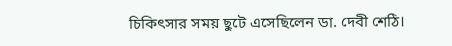চিকিৎসার সময় ছুটে এসেছিলেন ডা. দেবী শেঠি।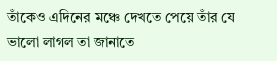তাঁকেও এদিনের মঞ্চে দেখতে পেয়ে তাঁর যে ভালো লাগল তা জানাতে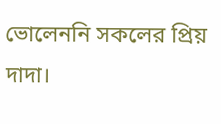ভোলেননি সকলের প্রিয় দাদা।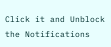Click it and Unblock the Notifications